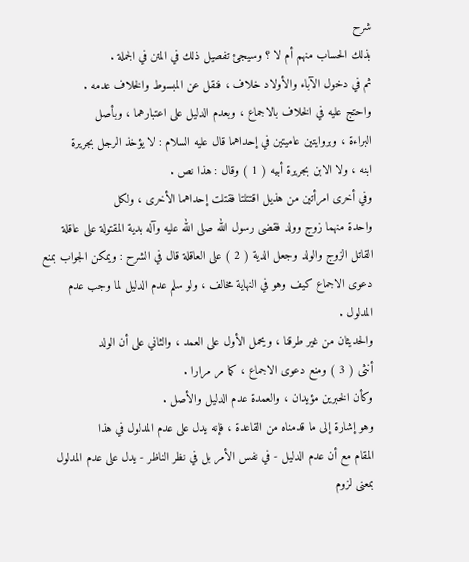شرح
بذلك الحساب منهم أم لا ؟ وسيجئ تفصيل ذلك في المتن في الجملة .
ثم في دخول الآباء والأولاد خلاف ، فنقل عن المبسوط والخلاف عدمه .
واحتج عليه في الخلاف بالاجماع ، وبعدم الدليل على اعتبارهما ، وبأصل
البراءة ، وبروايتين عاميتين في إحداهما قال عليه السلام : لا يؤخذ الرجل بجريرة
ابنه ، ولا الابن بجريرة أبيه ( 1 ) وقال : هذا نص .
وفي أخرى امرأتين من هذيل اقتتلتا فقتلت إحداهما الأخرى ، ولكل
واحدة منهما زوج وولد فقضى رسول الله صلى الله عليه وآله بدية المقتولة على عاقلة
القاتل الزوج والولد وجعل الدية ( 2 ) على العاقلة قال في الشرح : ويمكن الجواب بمنع
دعوى الاجماع كيف وهو في النهاية مخالف ، ولو سلم عدم الدليل لما وجب عدم
المدلول .
والحديثان من غير طرقنا ، ويحمل الأول على العمد ، والثاني على أن الولد
أنثى ( 3 ) ومنع دعوى الاجماع ، كما مر مرارا .
وكأن الخبرين مؤيدان ، والعمدة عدم الدليل والأصل .
وهو إشارة إلى ما قدمناه من القاعدة ، فإنه يدل على عدم المدلول في هذا
المقام مع أن عدم الدليل - في نفس الأمر بل في نظر الناظر - يدل على عدم المدلول
بمعنى لزوم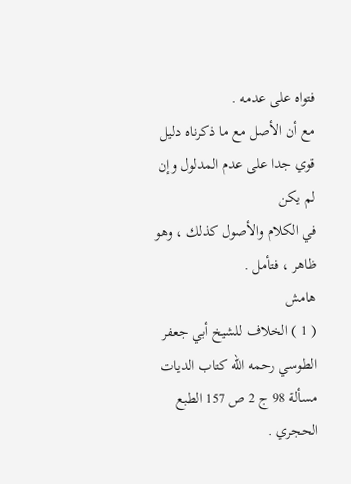فتواه على عدمه .
مع أن الأصل مع ما ذكرناه دليل قوي جدا على عدم المدلول وإن لم يكن
في الكلام والأصول كذلك ، وهو ظاهر ، فتأمل .
هامش
( 1 ) الخلاف للشيخ أبي جعفر الطوسي رحمه الله كتاب الديات مسألة 98 ج 2 ص 157 الطبع الحجري .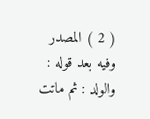( 2 ) المصدر وفيه بعد قوله : والولد : ثم ماتت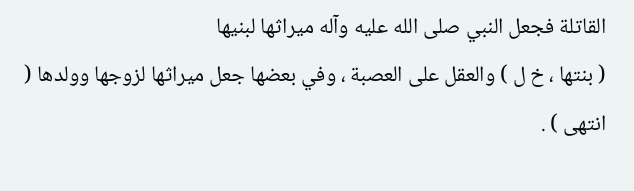القاتلة فجعل النبي صلى الله عليه وآله ميراثها لبنيها
( بنتها ، خ ل ) والعقل على العصبة ، وفي بعضها جعل ميراثها لزوجها وولدها ( انتهى ) .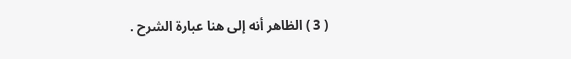( 3 ) الظاهر أنه إلى هنا عبارة الشرح .